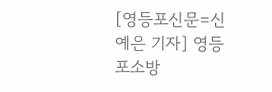[영등포신문=신예은 기자] 영등포소방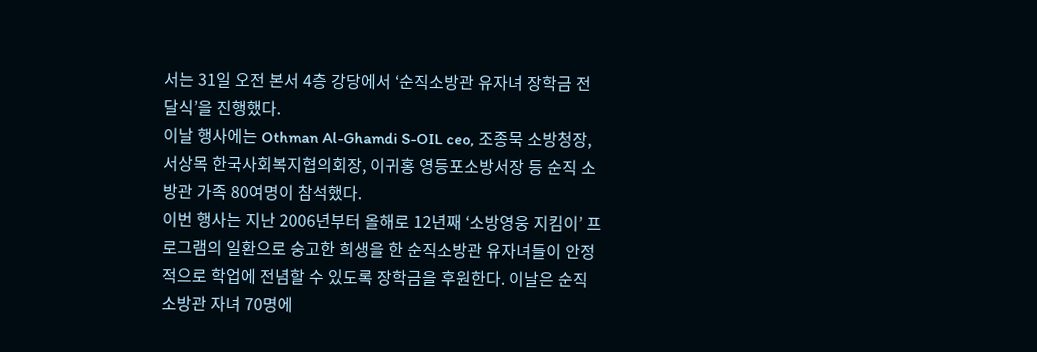서는 31일 오전 본서 4층 강당에서 ‘순직소방관 유자녀 장학금 전달식’을 진행했다.
이날 행사에는 Othman Al-Ghamdi S-OIL ceo, 조종묵 소방청장, 서상목 한국사회복지협의회장, 이귀홍 영등포소방서장 등 순직 소방관 가족 80여명이 참석했다.
이번 행사는 지난 2006년부터 올해로 12년째 ‘소방영웅 지킴이’ 프로그램의 일환으로 숭고한 희생을 한 순직소방관 유자녀들이 안정적으로 학업에 전념할 수 있도록 장학금을 후원한다. 이날은 순직소방관 자녀 70명에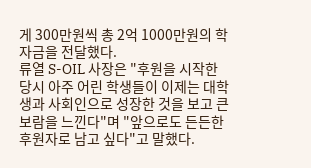게 300만원씩 총 2억 1000만원의 학자금을 전달했다.
류열 S-OIL 사장은 "후원을 시작한 당시 아주 어린 학생들이 이제는 대학생과 사회인으로 성장한 것을 보고 큰 보람을 느낀다"며 "앞으로도 든든한 후원자로 남고 싶다"고 말했다.